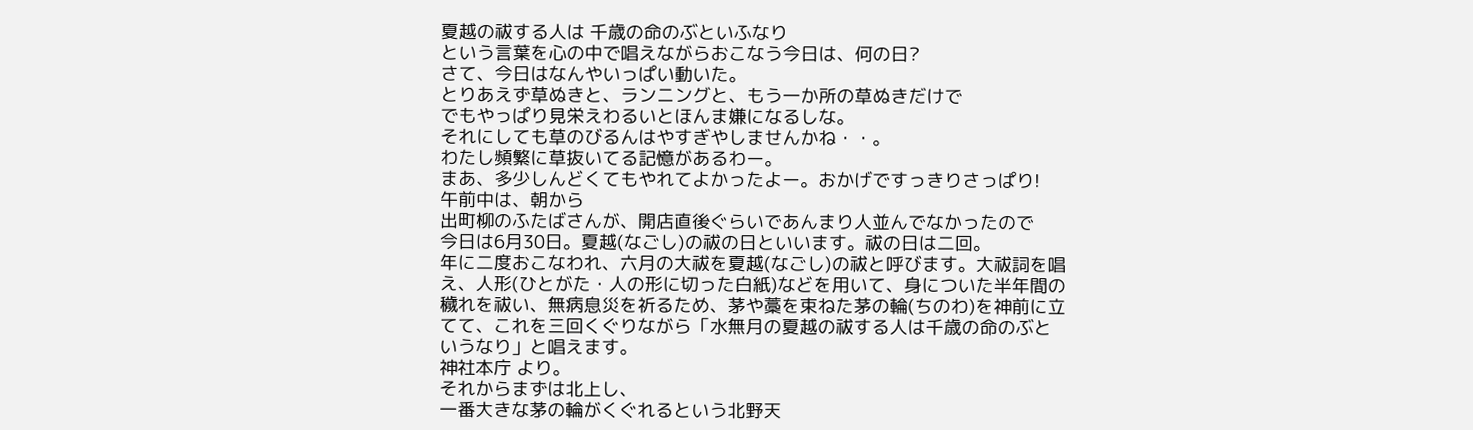夏越の祓する人は 千歳の命のぶといふなり
という言葉を心の中で唱えながらおこなう今日は、何の日?
さて、今日はなんやいっぱい動いた。
とりあえず草ぬきと、ランニングと、もう一か所の草ぬきだけで
でもやっぱり見栄えわるいとほんま嫌になるしな。
それにしても草のびるんはやすぎやしませんかね・・。
わたし頻繁に草抜いてる記憶があるわー。
まあ、多少しんどくてもやれてよかったよー。おかげですっきりさっぱり!
午前中は、朝から
出町柳のふたばさんが、開店直後ぐらいであんまり人並んでなかったので
今日は6月30日。夏越(なごし)の祓の日といいます。祓の日は二回。
年に二度おこなわれ、六月の大祓を夏越(なごし)の祓と呼びます。大祓詞を唱え、人形(ひとがた・人の形に切った白紙)などを用いて、身についた半年間の穢れを祓い、無病息災を祈るため、茅や藁を束ねた茅の輪(ちのわ)を神前に立てて、これを三回くぐりながら「水無月の夏越の祓する人は千歳の命のぶというなり」と唱えます。
神社本庁 より。
それからまずは北上し、
一番大きな茅の輪がくぐれるという北野天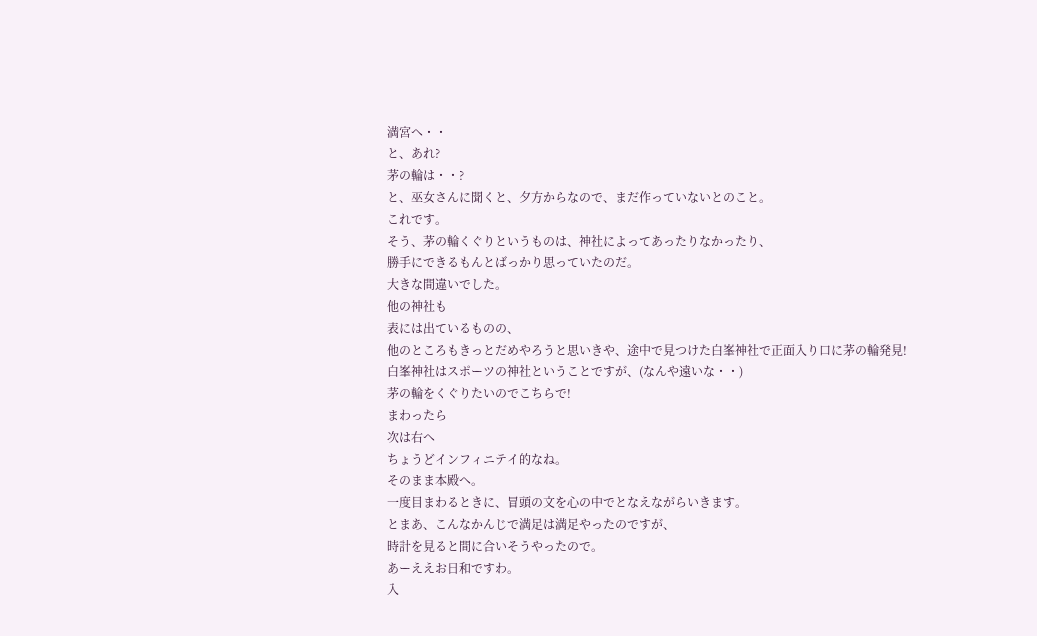満宮へ・・
と、あれ?
茅の輪は・・?
と、巫女さんに聞くと、夕方からなので、まだ作っていないとのこと。
これです。
そう、茅の輪くぐりというものは、神社によってあったりなかったり、
勝手にできるもんとばっかり思っていたのだ。
大きな間違いでした。
他の神社も
表には出ているものの、
他のところもきっとだめやろうと思いきや、途中で見つけた白峯神社で正面入り口に茅の輪発見!
白峯神社はスポーツの神社ということですが、(なんや遠いな・・)
茅の輪をくぐりたいのでこちらで!
まわったら
次は右へ
ちょうどインフィニテイ的なね。
そのまま本殿へ。
一度目まわるときに、冒頭の文を心の中でとなえながらいきます。
とまあ、こんなかんじで満足は満足やったのですが、
時計を見ると間に合いそうやったので。
あーええお日和ですわ。
入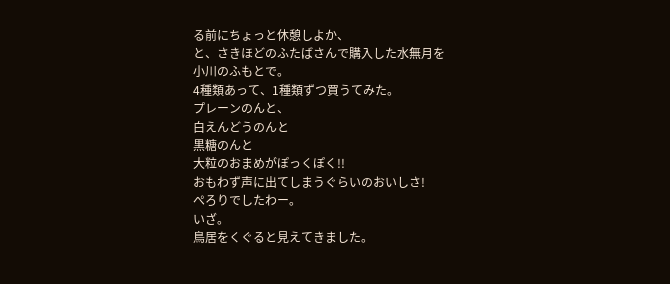る前にちょっと休憩しよか、
と、さきほどのふたばさんで購入した水無月を
小川のふもとで。
4種類あって、1種類ずつ買うてみた。
プレーンのんと、
白えんどうのんと
黒糖のんと
大粒のおまめがぽっくぽく!!
おもわず声に出てしまうぐらいのおいしさ!
ぺろりでしたわー。
いざ。
鳥居をくぐると見えてきました。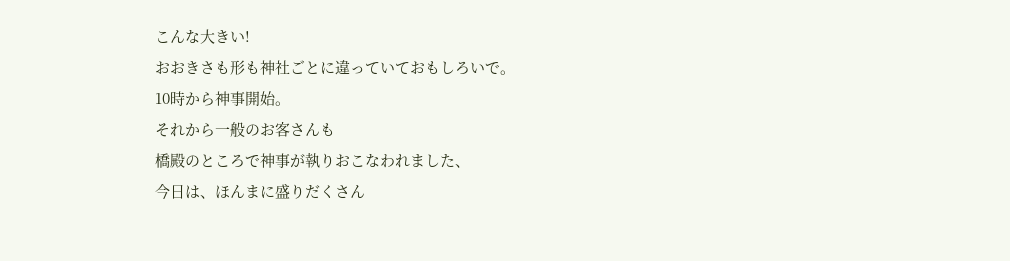こんな大きい!
おおきさも形も神社ごとに違っていておもしろいで。
10時から神事開始。
それから一般のお客さんも
橋殿のところで神事が執りおこなわれました、
今日は、ほんまに盛りだくさん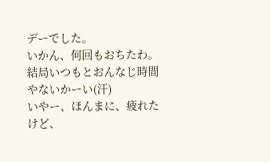デーでした。
いかん、何回もおちたわ。結局いつもとおんなじ時間やないかーい(汗)
いやー、ほんまに、疲れたけど、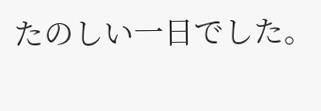たのしい一日でした。